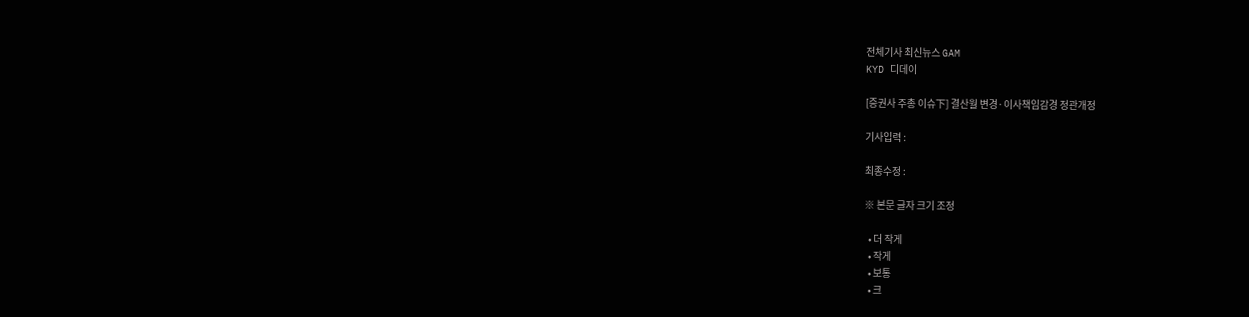전체기사 최신뉴스 GAM
KYD 디데이

[증권사 주총 이슈下] 결산월 변경·이사책임감경 정관개정

기사입력 :

최종수정 :

※ 본문 글자 크기 조정

  • 더 작게
  • 작게
  • 보통
  • 크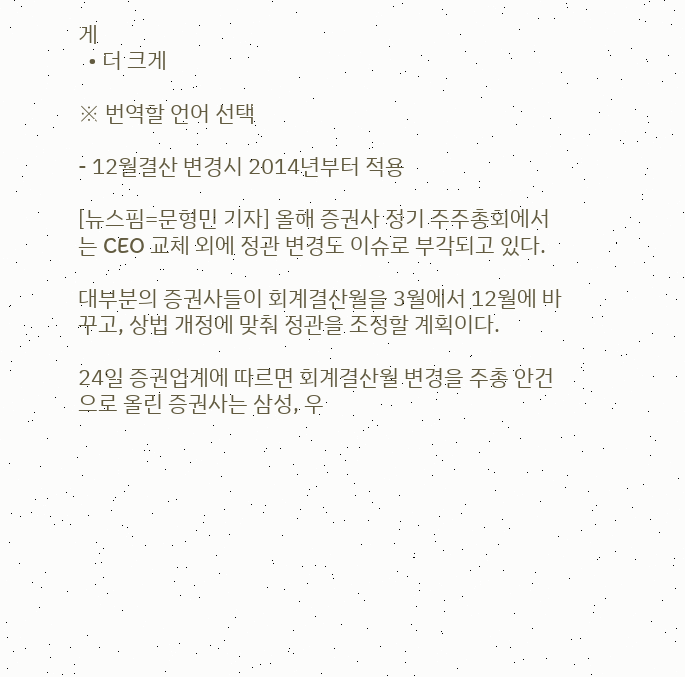게
  • 더 크게

※ 번역할 언어 선택

- 12월결산 변경시 2014년부터 적용

[뉴스핌=문형민 기자] 올해 증권사 정기 주주총회에서는 CEO 교체 외에 정관 변경도 이슈로 부각되고 있다.

대부분의 증권사들이 회계결산월을 3월에서 12월에 바꾸고, 상법 개정에 맞춰 정관을 조정할 계획이다.

24일 증권업계에 따르면 회계결산월 변경을 주총 안건으로 올린 증권사는 삼성, 우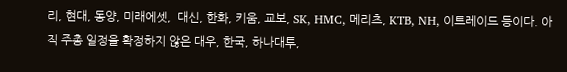리, 현대, 동양, 미래에셋,  대신, 한화, 키움, 교보, SK, HMC, 메리츠, KTB, NH, 이트레이드 등이다. 아직 주총 일정을 확정하지 않은 대우, 한국, 하나대투,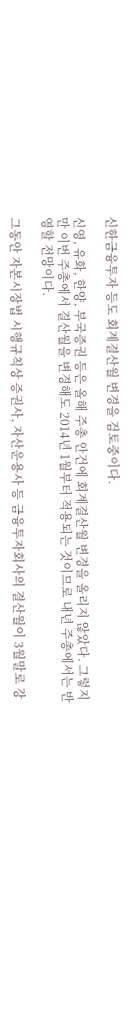신한금융투자 등도 회계결산월 변경을 검토중이다.

신영, 유화, 한양, 부국증권 등은 올해 주총 안건에 회계결산월 변경을 올리지 않았다. 그렇지만 이번 주총에서 결산월을 변경해도 2014년 1월부터 적용되는 것이므로 내년 주총에서는 반영할 전망이다.

그동안 자본시장법 시행규칙상 증권사, 자산운용사 등 금융투자회사의 결산월이 3월말로 강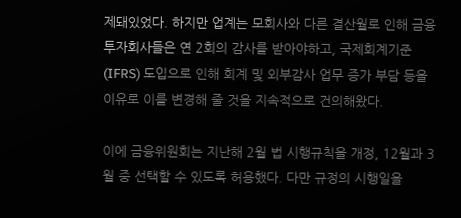제돼있었다. 하지만 업계는 모회사와 다른 결산월로 인해 금융투자회사들은 연 2회의 감사를 받아야하고, 국제회계기준(IFRS) 도입으로 인해 회계 및 외부감사 업무 증가 부담 등을 이유로 이를 변경해 줄 것을 지속적으로 건의해왔다.

이에 금융위원회는 지난해 2월 법 시행규칙을 개정, 12월과 3월 중 선택할 수 있도록 허용했다. 다만 규정의 시행일을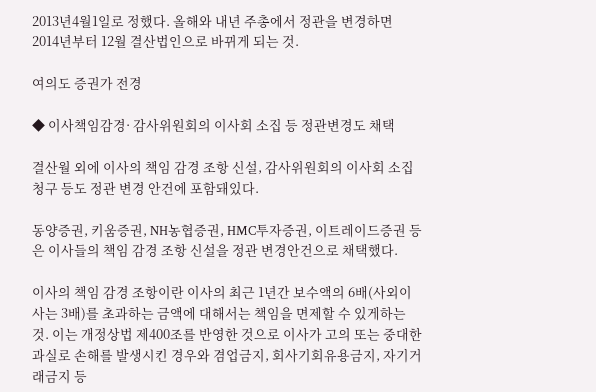2013년4월1일로 정했다. 올해와 내년 주총에서 정관을 변경하면 2014년부터 12월 결산법인으로 바뀌게 되는 것.

여의도 증권가 전경

◆ 이사책임감경· 감사위원회의 이사회 소집 등 정관변경도 채택

결산월 외에 이사의 책임 감경 조항 신설, 감사위원회의 이사회 소집 청구 등도 정관 변경 안건에 포함돼있다.

동양증권, 키움증권, NH농협증권, HMC투자증권, 이트레이드증권 등은 이사들의 책임 감경 조항 신설을 정관 변경안건으로 채택했다.

이사의 책임 감경 조항이란 이사의 최근 1년간 보수액의 6배(사외이사는 3배)를 초과하는 금액에 대해서는 책임을 면제할 수 있게하는 것. 이는 개정상법 제400조를 반영한 것으로 이사가 고의 또는 중대한 과실로 손해를 발생시킨 경우와 겸업금지, 회사기회유용금지, 자기거래금지 등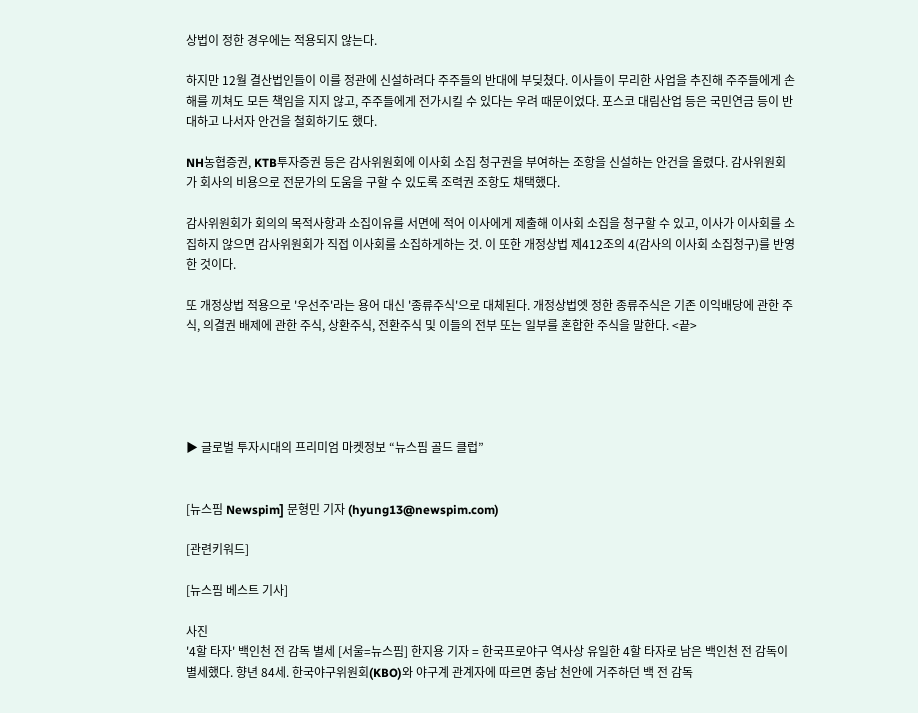상법이 정한 경우에는 적용되지 않는다.

하지만 12월 결산법인들이 이를 정관에 신설하려다 주주들의 반대에 부딪쳤다. 이사들이 무리한 사업을 추진해 주주들에게 손해를 끼쳐도 모든 책임을 지지 않고, 주주들에게 전가시킬 수 있다는 우려 때문이었다. 포스코 대림산업 등은 국민연금 등이 반대하고 나서자 안건을 철회하기도 했다.

NH농협증권, KTB투자증권 등은 감사위원회에 이사회 소집 청구권을 부여하는 조항을 신설하는 안건을 올렸다. 감사위원회가 회사의 비용으로 전문가의 도움을 구할 수 있도록 조력권 조항도 채택했다.

감사위원회가 회의의 목적사항과 소집이유를 서면에 적어 이사에게 제출해 이사회 소집을 청구할 수 있고, 이사가 이사회를 소집하지 않으면 감사위원회가 직접 이사회를 소집하게하는 것. 이 또한 개정상법 제412조의 4(감사의 이사회 소집청구)를 반영한 것이다.

또 개정상법 적용으로 '우선주'라는 용어 대신 '종류주식'으로 대체된다. 개정상법엣 정한 종류주식은 기존 이익배당에 관한 주식, 의결권 배제에 관한 주식, 상환주식, 전환주식 및 이들의 전부 또는 일부를 혼합한 주식을 말한다. <끝>





▶ 글로벌 투자시대의 프리미엄 마켓정보 “뉴스핌 골드 클럽”


[뉴스핌 Newspim] 문형민 기자 (hyung13@newspim.com)

[관련키워드]

[뉴스핌 베스트 기사]

사진
'4할 타자' 백인천 전 감독 별세 [서울=뉴스핌] 한지용 기자 = 한국프로야구 역사상 유일한 4할 타자로 남은 백인천 전 감독이 별세했다. 향년 84세. 한국야구위원회(KBO)와 야구계 관계자에 따르면 충남 천안에 거주하던 백 전 감독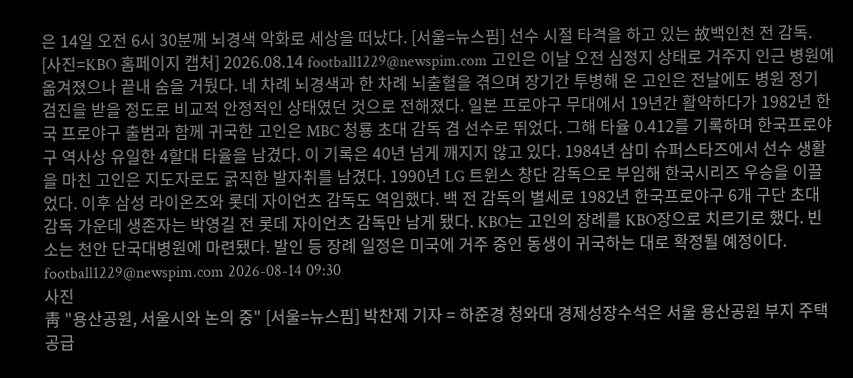은 14일 오전 6시 30분께 뇌경색 악화로 세상을 떠났다. [서울=뉴스핌] 선수 시절 타격을 하고 있는 故백인천 전 감독. [사진=KBO 홈페이지 캡처] 2026.08.14 football1229@newspim.com 고인은 이날 오전 심정지 상태로 거주지 인근 병원에 옮겨졌으나 끝내 숨을 거뒀다. 네 차례 뇌경색과 한 차례 뇌출혈을 겪으며 장기간 투병해 온 고인은 전날에도 병원 정기 검진을 받을 정도로 비교적 안정적인 상태였던 것으로 전해졌다. 일본 프로야구 무대에서 19년간 활약하다가 1982년 한국 프로야구 출범과 함께 귀국한 고인은 MBC 청룡 초대 감독 겸 선수로 뛰었다. 그해 타율 0.412를 기록하며 한국프로야구 역사상 유일한 4할대 타율을 남겼다. 이 기록은 40년 넘게 깨지지 않고 있다. 1984년 삼미 슈퍼스타즈에서 선수 생활을 마친 고인은 지도자로도 굵직한 발자취를 남겼다. 1990년 LG 트윈스 창단 감독으로 부임해 한국시리즈 우승을 이끌었다. 이후 삼성 라이온즈와 롯데 자이언츠 감독도 역임했다. 백 전 감독의 별세로 1982년 한국프로야구 6개 구단 초대 감독 가운데 생존자는 박영길 전 롯데 자이언츠 감독만 남게 됐다. KBO는 고인의 장례를 KBO장으로 치르기로 했다. 빈소는 천안 단국대병원에 마련됐다. 발인 등 장례 일정은 미국에 거주 중인 동생이 귀국하는 대로 확정될 예정이다. football1229@newspim.com 2026-08-14 09:30
사진
靑 "용산공원, 서울시와 논의 중" [서울=뉴스핌] 박찬제 기자 = 하준경 청와대 경제성장수석은 서울 용산공원 부지 주택 공급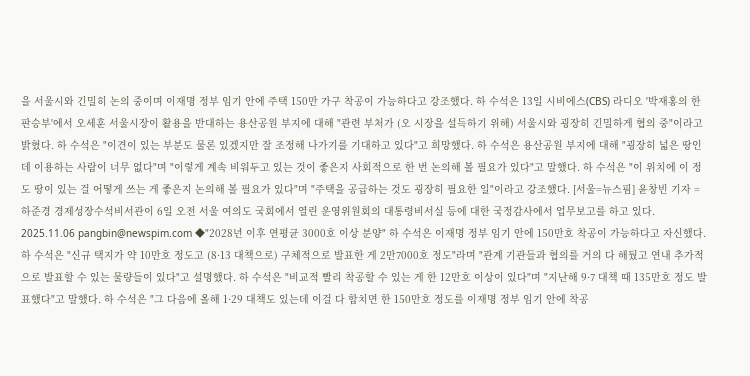을 서울시와 긴밀히 논의 중이며 이재명 정부 임기 안에 주택 150만 가구 착공이 가능하다고 강조했다. 하 수석은 13일 시비에스(CBS) 라디오 '박재홍의 한판승부'에서 오세훈 서울시장이 활용을 반대하는 용산공원 부지에 대해 "관련 부처가 (오 시장을 설득하기 위해) 서울시와 굉장히 긴밀하게 협의 중"이라고 밝혔다. 하 수석은 "이견이 있는 부분도 물론 있겠지만 잘 조정해 나가기를 기대하고 있다"고 희망했다. 하 수석은 용산공원 부지에 대해 "굉장히 넓은 땅인데 이용하는 사람이 너무 없다"며 "이렇게 계속 비워두고 있는 것이 좋은지 사회적으로 한 번 논의해 볼 필요가 있다"고 말했다. 하 수석은 "이 위치에 이 정도 땅이 있는 걸 어떻게 쓰는 게 좋은지 논의해 볼 필요가 있다"며 "주택을 공급하는 것도 굉장히 필요한 일"이라고 강조했다. [서울=뉴스핌] 윤창빈 기자 = 하준경 경제성장수석비서관이 6일 오전 서울 여의도 국회에서 열린 운영위원회의 대통령비서실 등에 대한 국정감사에서 업무보고를 하고 있다. 2025.11.06 pangbin@newspim.com ◆"2028년 이후 연평균 3000호 이상 분양" 하 수석은 이재명 정부 임기 안에 150만호 착공이 가능하다고 자신했다. 하 수석은 "신규 택지가 약 10만호 정도고 (8·13 대책으로) 구체적으로 발표한 게 2만7000호 정도"라며 "관계 기관들과 협의를 거의 다 해뒀고 연내 추가적으로 발표할 수 있는 물량들이 있다"고 설명했다. 하 수석은 "비교적 빨리 착공할 수 있는 게 한 12만호 이상이 있다"며 "지난해 9·7 대책 때 135만호 정도 발표했다"고 말했다. 하 수석은 "그 다음에 올해 1·29 대책도 있는데 이걸 다 합치면 한 150만호 정도를 이재명 정부 임기 안에 착공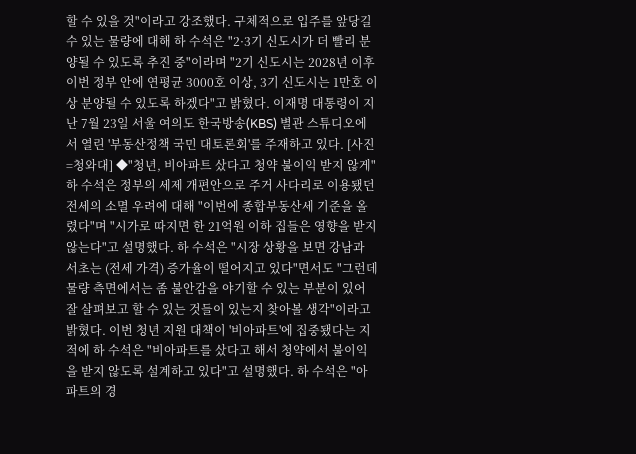할 수 있을 것"이라고 강조했다. 구체적으로 입주를 앞당길 수 있는 물량에 대해 하 수석은 "2·3기 신도시가 더 빨리 분양될 수 있도록 추진 중"이라며 "2기 신도시는 2028년 이후 이번 정부 안에 연평균 3000호 이상, 3기 신도시는 1만호 이상 분양될 수 있도록 하겠다"고 밝혔다. 이재명 대통령이 지난 7월 23일 서울 여의도 한국방송(KBS) 별관 스튜디오에서 열린 '부동산정책 국민 대토론회'를 주재하고 있다. [사진=청와대] ◆"청년, 비아파트 샀다고 청약 불이익 받지 않게" 하 수석은 정부의 세제 개편안으로 주거 사다리로 이용됐던 전세의 소멸 우려에 대해 "이번에 종합부동산세 기준을 올렸다"며 "시가로 따지면 한 21억원 이하 집들은 영향을 받지 않는다"고 설명했다. 하 수석은 "시장 상황을 보면 강남과 서초는 (전세 가격) 증가율이 떨어지고 있다"면서도 "그런데 물량 측면에서는 좀 불안감을 야기할 수 있는 부분이 있어 잘 살펴보고 할 수 있는 것들이 있는지 찾아볼 생각"이라고 밝혔다. 이번 청년 지원 대책이 '비아파트'에 집중됐다는 지적에 하 수석은 "비아파트를 샀다고 해서 청약에서 불이익을 받지 않도록 설계하고 있다"고 설명했다. 하 수석은 "아파트의 경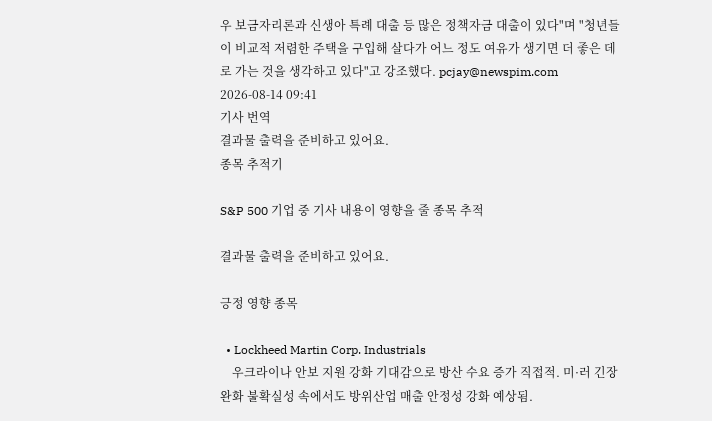우 보금자리론과 신생아 특례 대출 등 많은 정책자금 대출이 있다"며 "청년들이 비교적 저렴한 주택을 구입해 살다가 어느 정도 여유가 생기면 더 좋은 데로 가는 것을 생각하고 있다"고 강조했다. pcjay@newspim.com 2026-08-14 09:41
기사 번역
결과물 출력을 준비하고 있어요.
종목 추적기

S&P 500 기업 중 기사 내용이 영향을 줄 종목 추적

결과물 출력을 준비하고 있어요.

긍정 영향 종목

  • Lockheed Martin Corp. Industrials
    우크라이나 안보 지원 강화 기대감으로 방산 수요 증가 직접적. 미·러 긴장 완화 불확실성 속에서도 방위산업 매출 안정성 강화 예상됨.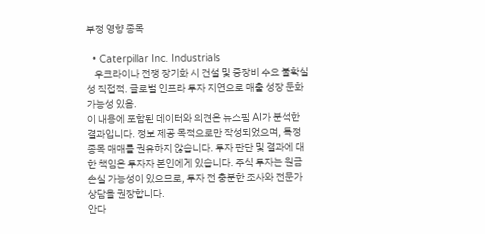부정 영향 종목

  • Caterpillar Inc. Industrials
    우크라이나 전쟁 장기화 시 건설 및 중장비 수요 불확실성 직접적. 글로벌 인프라 투자 지연으로 매출 성장 둔화 가능성 있음.
이 내용에 포함된 데이터와 의견은 뉴스핌 AI가 분석한 결과입니다. 정보 제공 목적으로만 작성되었으며, 특정 종목 매매를 권유하지 않습니다. 투자 판단 및 결과에 대한 책임은 투자자 본인에게 있습니다. 주식 투자는 원금 손실 가능성이 있으므로, 투자 전 충분한 조사와 전문가 상담을 권장합니다.
안다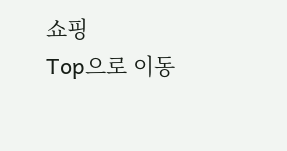쇼핑
Top으로 이동